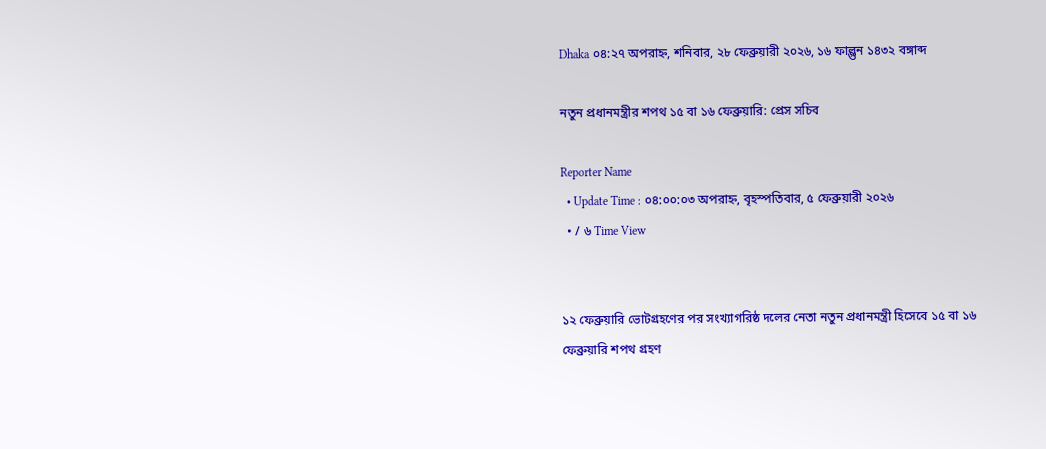Dhaka ০৪:২৭ অপরাহ্ন, শনিবার, ২৮ ফেব্রুয়ারী ২০২৬, ১৬ ফাল্গুন ১৪৩২ বঙ্গাব্দ

নতুন প্রধানমন্ত্রীর শপথ ১৫ বা ১৬ ফেব্রুয়ারি: প্রেস সচিব

Reporter Name
  • Update Time : ০৪:০০:০৩ অপরাহ্ন, বৃহস্পতিবার, ৫ ফেব্রুয়ারী ২০২৬
  • / ৬ Time View


১২ ফেব্রুয়ারি ভোটগ্রহণের পর সংখ্যাগরিষ্ঠ দলের নেতা নতুন প্রধানমন্ত্রী হিসেবে ১৫ বা ১৬ ফেব্রুয়ারি শপথ গ্রহণ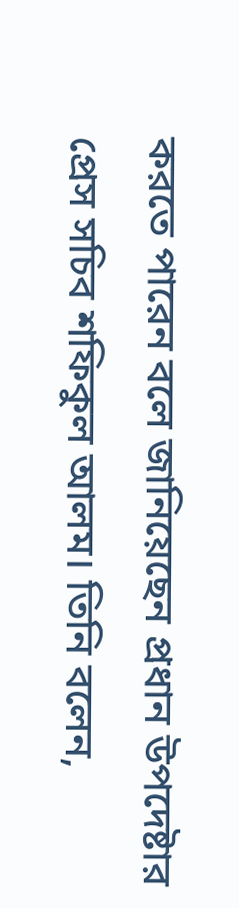করতে পারেন বলে জানিয়েছেন প্রধান উপদেষ্টার প্রেস সচিব শফিকুল আলম। তিনি বলেন,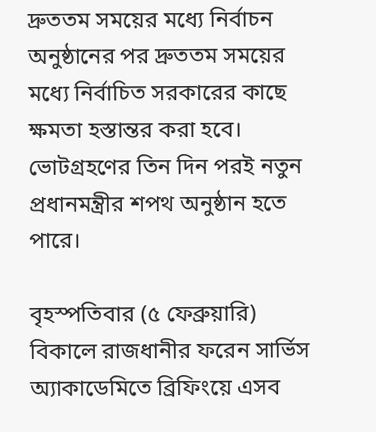দ্রুততম সময়ের মধ্যে নির্বাচন অনুষ্ঠানের পর দ্রুততম সময়ের মধ্যে নির্বাচিত সরকারের কাছে ক্ষমতা হস্তান্তর করা হবে। ভোটগ্রহণের তিন দিন পরই নতুন প্রধানমন্ত্রীর শপথ অনুষ্ঠান হতে পারে।

বৃহস্পতিবার (৫ ফেব্রুয়ারি) বিকালে রাজধানীর ফরেন সার্ভিস অ্যাকাডেমিতে ব্রিফিংয়ে এসব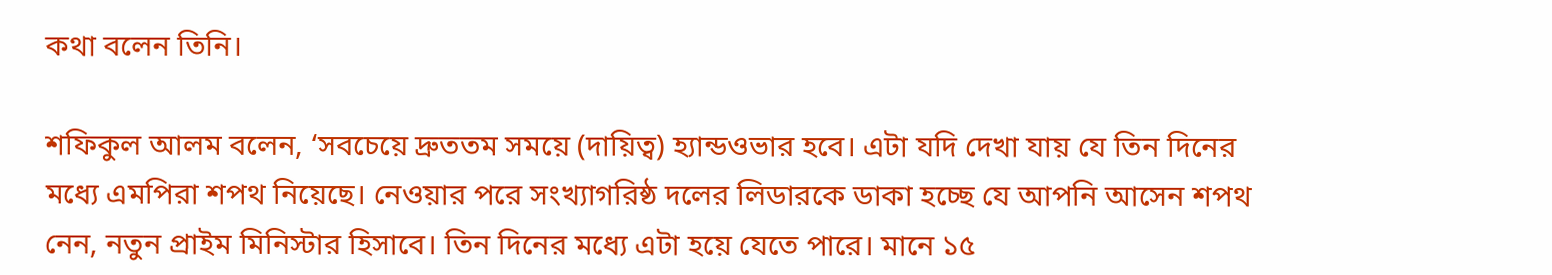কথা বলেন তিনি।

শফিকুল আলম বলেন, ‘সবচেয়ে দ্রুততম সময়ে (দায়িত্ব) হ্যান্ডওভার হবে। এটা যদি দেখা যায় যে তিন দিনের মধ্যে এমপিরা শপথ নিয়েছে। নেওয়ার পরে সংখ্যাগরিষ্ঠ দলের লিডারকে ডাকা হচ্ছে যে আপনি আসেন শপথ নেন, নতুন প্রাইম মিনিস্টার হিসাবে। তিন দিনের মধ্যে এটা হয়ে যেতে পারে। মানে ১৫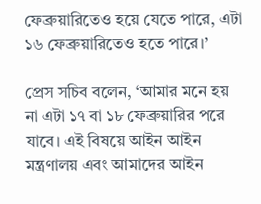ফেব্রুয়ারিতেও হয়ে যেতে পারে, এটা ১৬ ফেব্রুয়ারিতেও হতে পারে।’

প্রেস সচিব বলেন, ‘আমার মনে হয় না এটা ১৭ বা ১৮ ফেব্রুয়ারির পরে যাবে। এই বিষয়ে আইন আইন মন্ত্রণালয় এবং আমাদের আইন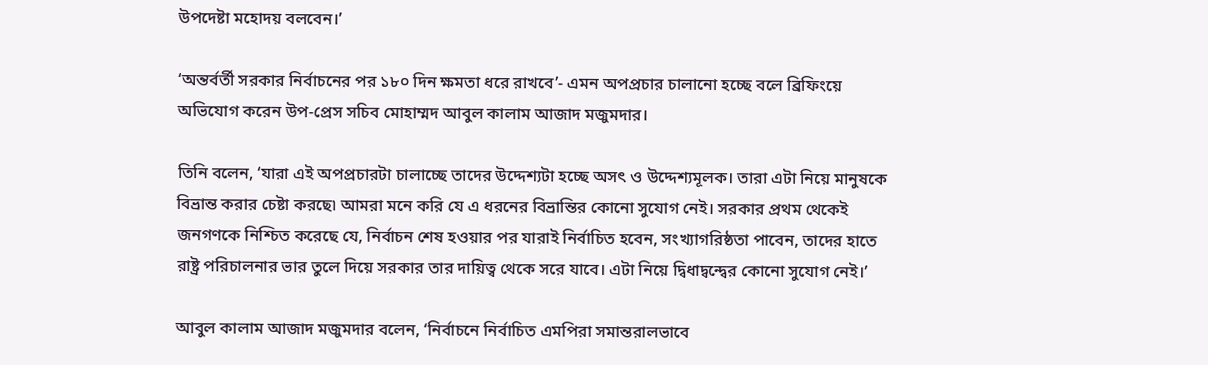উপদেষ্টা মহোদয় বলবেন।’

‘অন্তর্বর্তী সরকার নির্বাচনের পর ১৮০ দিন ক্ষমতা ধরে রাখবে’- এমন অপপ্রচার চালানো হচ্ছে বলে ব্রিফিংয়ে অভিযোগ করেন উপ-প্রেস সচিব মোহাম্মদ আবুল কালাম আজাদ মজুমদার।

তিনি বলেন, ‘যারা এই অপপ্রচারটা চালাচ্ছে তাদের উদ্দেশ্যটা হচ্ছে অসৎ ও উদ্দেশ্যমূলক। তারা এটা নিয়ে মানুষকে বিভ্রান্ত করার চেষ্টা করছে৷ আমরা মনে করি যে এ ধরনের বিভ্রান্তির কোনো সুযোগ নেই। সরকার প্রথম থেকেই জনগণকে নিশ্চিত করেছে যে, নির্বাচন শেষ হওয়ার পর যারাই নির্বাচিত হবেন, সংখ্যাগরিষ্ঠতা পাবেন, তাদের হাতে রাষ্ট্র পরিচালনার ভার তুলে দিয়ে সরকার তার দায়িত্ব থেকে সরে যাবে। এটা নিয়ে দ্বিধাদ্বন্দ্বের কোনো সুযোগ নেই।’

আবুল কালাম আজাদ মজুমদার বলেন, ‘নির্বাচনে নির্বাচিত এমপিরা সমান্তরালভাবে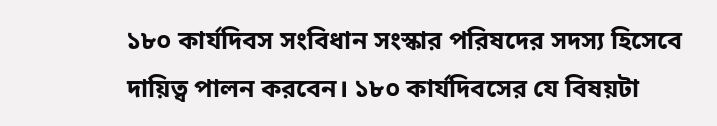১৮০ কার্যদিবস সংবিধান সংস্কার পরিষদের সদস্য হিসেবে দায়িত্ব পালন করবেন। ১৮০ কার্যদিবসের যে বিষয়টা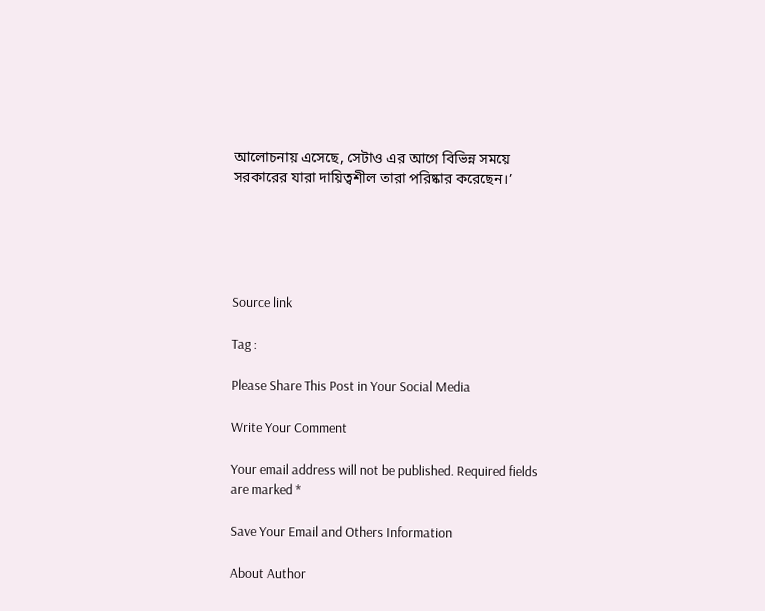আলোচনায় এসেছে, সেটাও এর আগে বিভিন্ন সময়ে সরকারের যারা দায়িত্বশীল তারা পরিষ্কার করেছেন।’





Source link

Tag :

Please Share This Post in Your Social Media

Write Your Comment

Your email address will not be published. Required fields are marked *

Save Your Email and Others Information

About Author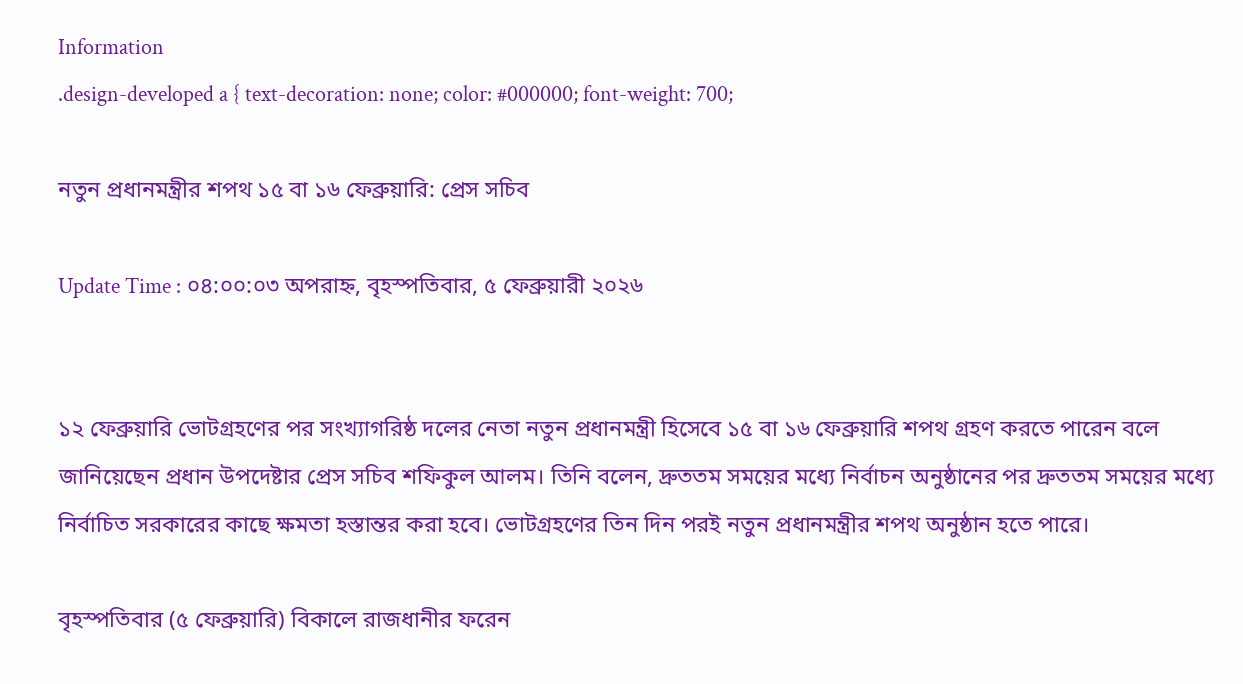Information
.design-developed a { text-decoration: none; color: #000000; font-weight: 700;

নতুন প্রধানমন্ত্রীর শপথ ১৫ বা ১৬ ফেব্রুয়ারি: প্রেস সচিব

Update Time : ০৪:০০:০৩ অপরাহ্ন, বৃহস্পতিবার, ৫ ফেব্রুয়ারী ২০২৬


১২ ফেব্রুয়ারি ভোটগ্রহণের পর সংখ্যাগরিষ্ঠ দলের নেতা নতুন প্রধানমন্ত্রী হিসেবে ১৫ বা ১৬ ফেব্রুয়ারি শপথ গ্রহণ করতে পারেন বলে জানিয়েছেন প্রধান উপদেষ্টার প্রেস সচিব শফিকুল আলম। তিনি বলেন, দ্রুততম সময়ের মধ্যে নির্বাচন অনুষ্ঠানের পর দ্রুততম সময়ের মধ্যে নির্বাচিত সরকারের কাছে ক্ষমতা হস্তান্তর করা হবে। ভোটগ্রহণের তিন দিন পরই নতুন প্রধানমন্ত্রীর শপথ অনুষ্ঠান হতে পারে।

বৃহস্পতিবার (৫ ফেব্রুয়ারি) বিকালে রাজধানীর ফরেন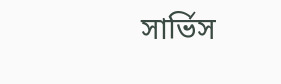সার্ভিস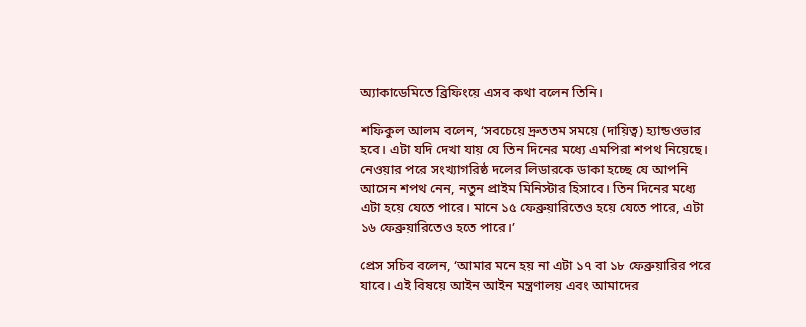অ্যাকাডেমিতে ব্রিফিংয়ে এসব কথা বলেন তিনি।

শফিকুল আলম বলেন, ‘সবচেয়ে দ্রুততম সময়ে (দায়িত্ব) হ্যান্ডওভার হবে। এটা যদি দেখা যায় যে তিন দিনের মধ্যে এমপিরা শপথ নিয়েছে। নেওয়ার পরে সংখ্যাগরিষ্ঠ দলের লিডারকে ডাকা হচ্ছে যে আপনি আসেন শপথ নেন, নতুন প্রাইম মিনিস্টার হিসাবে। তিন দিনের মধ্যে এটা হয়ে যেতে পারে। মানে ১৫ ফেব্রুয়ারিতেও হয়ে যেতে পারে, এটা ১৬ ফেব্রুয়ারিতেও হতে পারে।’

প্রেস সচিব বলেন, ‘আমার মনে হয় না এটা ১৭ বা ১৮ ফেব্রুয়ারির পরে যাবে। এই বিষয়ে আইন আইন মন্ত্রণালয় এবং আমাদের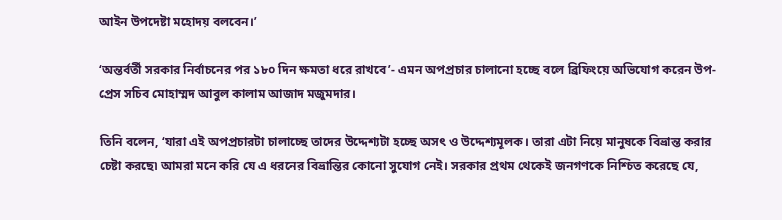আইন উপদেষ্টা মহোদয় বলবেন।’

‘অন্তর্বর্তী সরকার নির্বাচনের পর ১৮০ দিন ক্ষমতা ধরে রাখবে’- এমন অপপ্রচার চালানো হচ্ছে বলে ব্রিফিংয়ে অভিযোগ করেন উপ-প্রেস সচিব মোহাম্মদ আবুল কালাম আজাদ মজুমদার।

তিনি বলেন, ‘যারা এই অপপ্রচারটা চালাচ্ছে তাদের উদ্দেশ্যটা হচ্ছে অসৎ ও উদ্দেশ্যমূলক। তারা এটা নিয়ে মানুষকে বিভ্রান্ত করার চেষ্টা করছে৷ আমরা মনে করি যে এ ধরনের বিভ্রান্তির কোনো সুযোগ নেই। সরকার প্রথম থেকেই জনগণকে নিশ্চিত করেছে যে,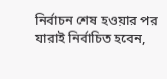নির্বাচন শেষ হওয়ার পর যারাই নির্বাচিত হবেন,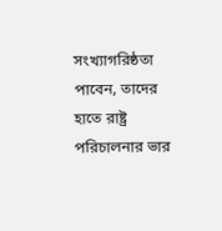সংখ্যাগরিষ্ঠতা পাবেন, তাদের হাতে রাষ্ট্র পরিচালনার ভার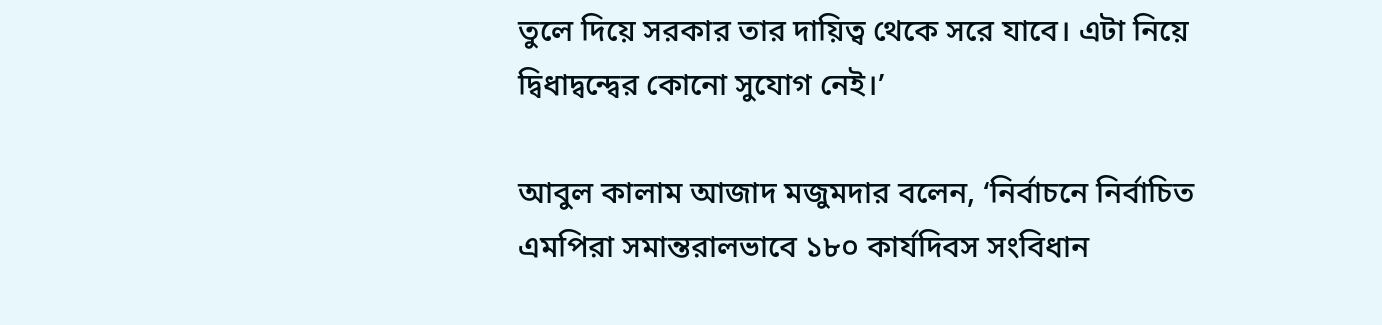তুলে দিয়ে সরকার তার দায়িত্ব থেকে সরে যাবে। এটা নিয়ে দ্বিধাদ্বন্দ্বের কোনো সুযোগ নেই।’

আবুল কালাম আজাদ মজুমদার বলেন, ‘নির্বাচনে নির্বাচিত এমপিরা সমান্তরালভাবে ১৮০ কার্যদিবস সংবিধান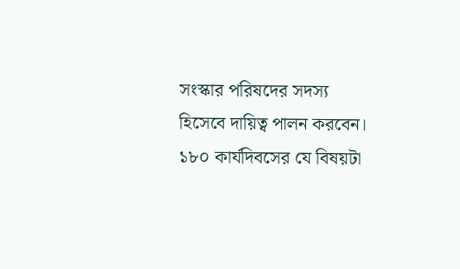সংস্কার পরিষদের সদস্য হিসেবে দায়িত্ব পালন করবেন। ১৮০ কার্যদিবসের যে বিষয়টা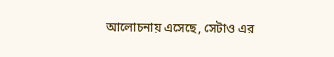আলোচনায় এসেছে, সেটাও এর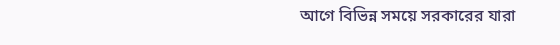আগে বিভিন্ন সময়ে সরকারের যারা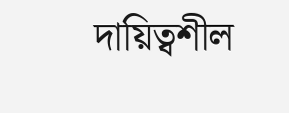দায়িত্বশীল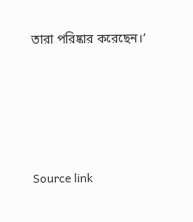তারা পরিষ্কার করেছেন।’





Source link